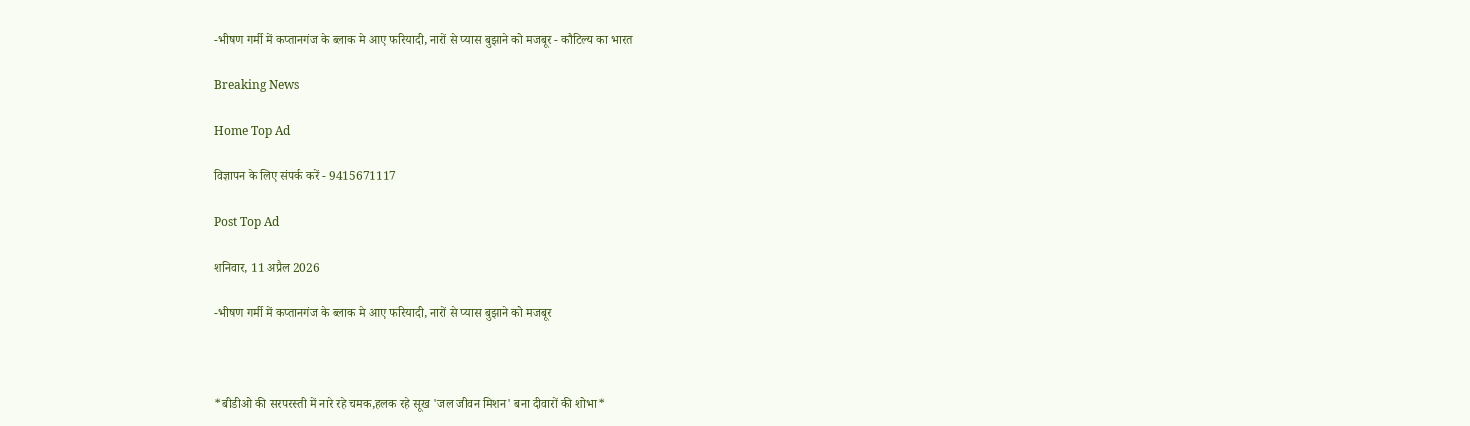-भीषण गर्मी में कप्तानगंज के ब्लाक मे आए फरियादी, नारों से प्यास बुझाने को मजबूर - कौटिल्य का भारत

Breaking News

Home Top Ad

विज्ञापन के लिए संपर्क करें - 9415671117

Post Top Ad

शनिवार, 11 अप्रैल 2026

-भीषण गर्मी में कप्तानगंज के ब्लाक मे आए फरियादी, नारों से प्यास बुझाने को मजबूर



*बीडीओ की सरपरस्ती में नारे रहे चमक,हलक रहे सूख 'जल जीवन मिशन' बना दीवारों की शोभा*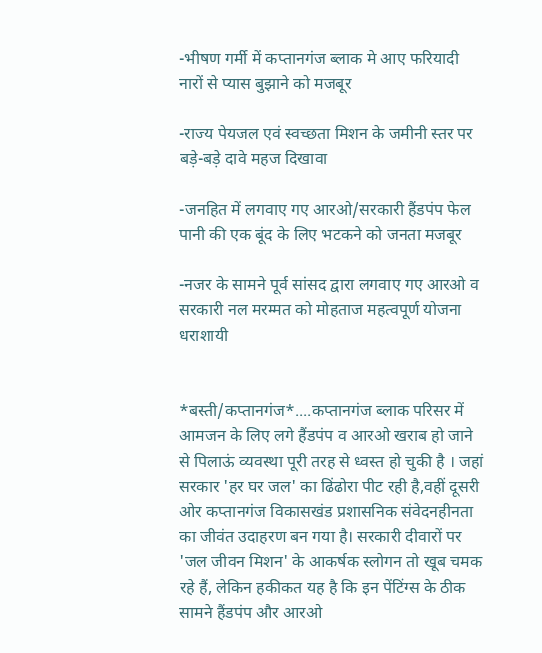-भीषण गर्मी में कप्तानगंज ब्लाक मे आए फरियादी नारों से प्यास बुझाने को मजबूर

-राज्य पेयजल एवं स्वच्छता मिशन के जमीनी स्तर पर बड़े-बड़े दावे महज दिखावा

-जनहित में लगवाए गए आरओ/सरकारी हैंडपंप फेल पानी की एक बूंद के लिए भटकने को जनता मजबूर

-नजर के सामने पूर्व सांसद द्वारा लगवाए गए आरओ व सरकारी नल मरम्मत को मोहताज महत्वपूर्ण योजना धराशायी


*बस्ती/कप्तानगंज*....कप्तानगंज ब्लाक परिसर में आमजन के लिए लगे हैंडपंप व आरओ खराब हो जाने से पिलाऊं व्यवस्था पूरी तरह से ध्वस्त हो चुकी है । जहां सरकार 'हर घर जल' का ढिंढोरा पीट रही है,वहीं दूसरी ओर कप्तानगंज विकासखंड प्रशासनिक संवेदनहीनता का जीवंत उदाहरण बन गया है। सरकारी दीवारों पर 'जल जीवन मिशन' के आकर्षक स्लोगन तो खूब चमक रहे हैं, लेकिन हकीकत यह है कि इन पेंटिंग्स के ठीक सामने हैंडपंप और आरओ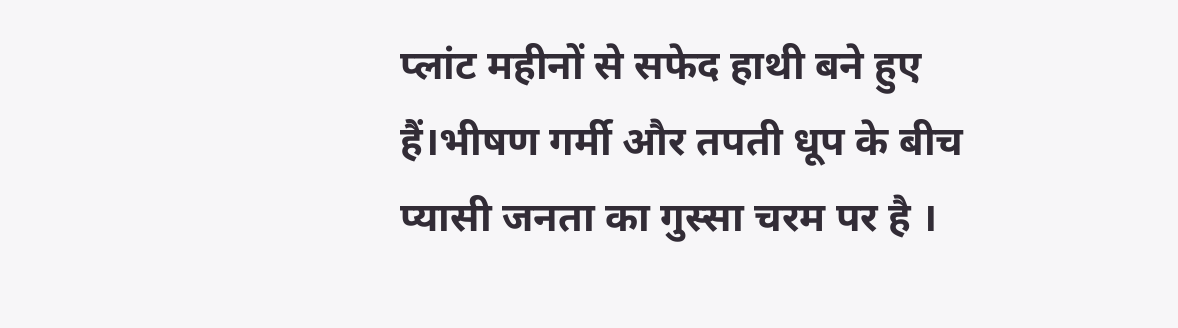प्लांट महीनों से सफेद हाथी बने हुए हैं।भीषण गर्मी और तपती धूप के बीच प्यासी जनता का गुस्सा चरम पर है ।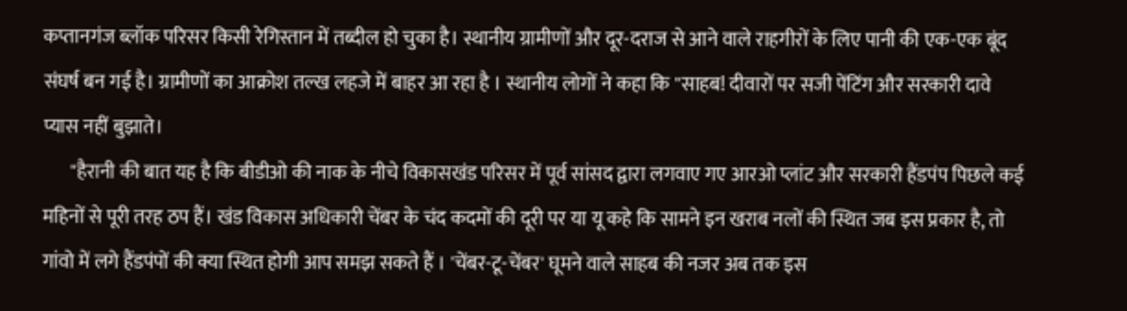कप्तानगंज ब्लॉक परिसर किसी रेगिस्तान में तब्दील हो चुका है। स्थानीय ग्रामीणों और दूर-दराज से आने वाले राहगीरों के लिए पानी की एक-एक बूंद संघर्ष बन गई है। ग्रामीणों का आक्रोश तल्ख लहजे में बाहर आ रहा है । स्थानीय लोगों ने कहा कि "साहब! दीवारों पर सजी पेंटिंग और सरकारी दावे प्यास नहीं बुझाते।
       "हैरानी की बात यह है कि बीडीओ की नाक के नीचे विकासखंड परिसर में पूर्व सांसद द्वारा लगवाए गए आरओ प्लांट और सरकारी हैंडपंप पिछले कई महिनों से पूरी तरह ठप हैं। खंड विकास अधिकारी चेंबर के चंद कदमों की दूरी पर या यू कहे कि सामने इन खराब नलों की स्थित जब इस प्रकार है, तो गांवो में लगे हैंडपंपों की क्या स्थित होगी आप समझ सकते हैं । 'चेंबर-टू-चेंबर' घूमने वाले साहब की नजर अब तक इस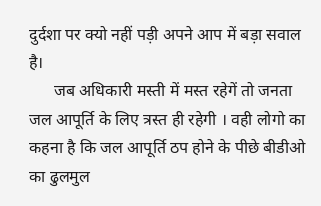दुर्दशा पर क्यो नहीं पड़ी अपने आप में बड़ा सवाल है।
      जब अधिकारी मस्ती में मस्त रहेगें तो जनता जल आपूर्ति के लिए त्रस्त ही रहेगी । वही लोगो का कहना है कि जल आपूर्ति ठप होने के पीछे बीडीओ का ढुलमुल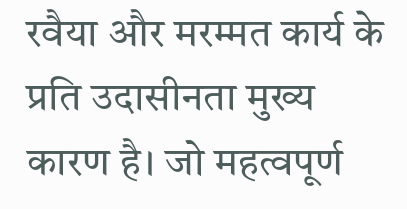रवैया और मरम्मत कार्य के प्रति उदासीनता मुख्य कारण है। जो महत्वपूर्ण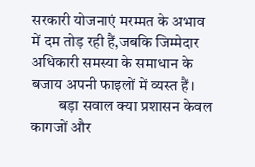सरकारी योजनाएं मरम्मत के अभाव में दम तोड़ रही हैं,जबकि जिम्मेदार अधिकारी समस्या के समाधान के बजाय अपनी फाइलों में व्यस्त हैं।
         बड़ा सवाल क्या प्रशासन केवल कागजों और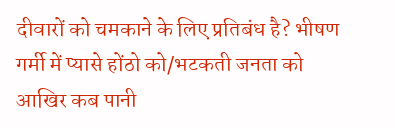दीवारों को चमकाने के लिए प्रतिबंध है? भीषण गर्मी में प्यासे होंठो को/भटकती जनता को आखिर कब पानी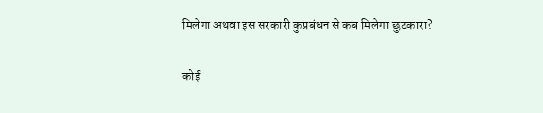मिलेगा अथवा इस सरकारी कुप्रबंधन से कब मिलेगा छुटकारा?

कोई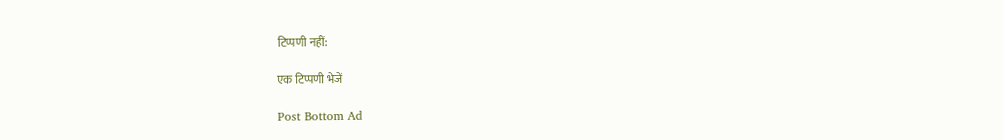टिप्पणी नहीं:

एक टिप्पणी भेजें

Post Bottom Ad